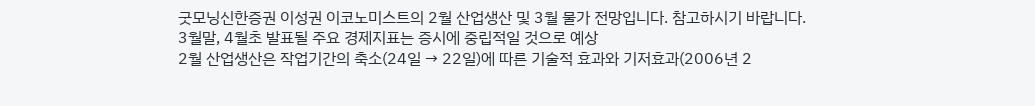굿모닝신한증권 이성권 이코노미스트의 2월 산업생산 및 3월 물가 전망입니다. 참고하시기 바랍니다.
3월말, 4월초 발표될 주요 경제지표는 증시에 중립적일 것으로 예상
2월 산업생산은 작업기간의 축소(24일 → 22일)에 따른 기술적 효과와 기저효과(2006년 2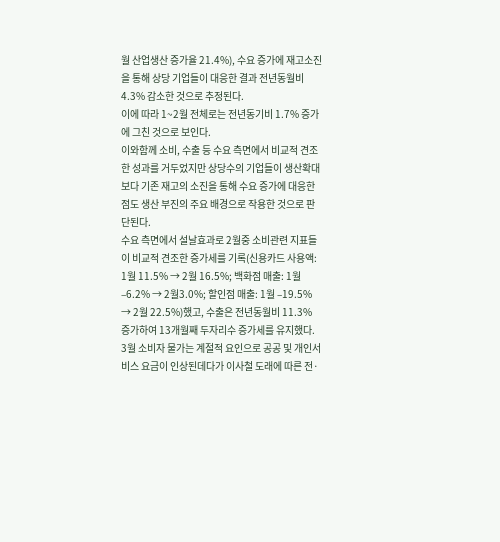월 산업생산 증가율 21.4%), 수요 증가에 재고소진을 통해 상당 기업들이 대응한 결과 전년동월비 4.3% 감소한 것으로 추정된다.
이에 따라 1~2월 전체로는 전년동기비 1.7% 증가에 그친 것으로 보인다.
이와함께 소비, 수출 등 수요 측면에서 비교적 견조한 성과를 거두었지만 상당수의 기업들이 생산확대 보다 기존 재고의 소진을 통해 수요 증가에 대응한 점도 생산 부진의 주요 배경으로 작용한 것으로 판단된다.
수요 측면에서 설날효과로 2월중 소비관련 지표들이 비교적 견조한 증가세를 기록(신용카드 사용액: 1월 11.5% → 2월 16.5%; 백화점 매출: 1월 –6.2% → 2월3.0%; 할인점 매출: 1월 –19.5% → 2월 22.5%)했고, 수출은 전년동월비 11.3% 증가하여 13개월째 두자리수 증가세를 유지했다.
3월 소비자 물가는 계절적 요인으로 공공 및 개인서비스 요금이 인상된데다가 이사철 도래에 따른 전·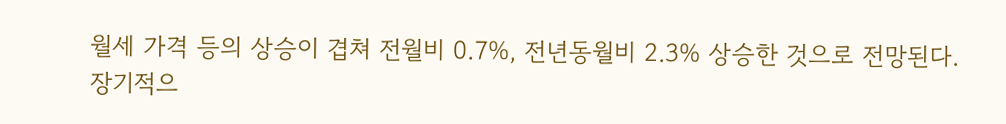월세 가격 등의 상승이 겹쳐 전월비 0.7%, 전년동월비 2.3% 상승한 것으로 전망된다.
장기적으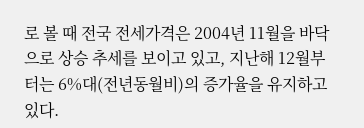로 볼 때 전국 전세가격은 2004년 11월을 바닥으로 상승 추세를 보이고 있고, 지난해 12월부터는 6%대(전년동월비)의 증가율을 유지하고 있다.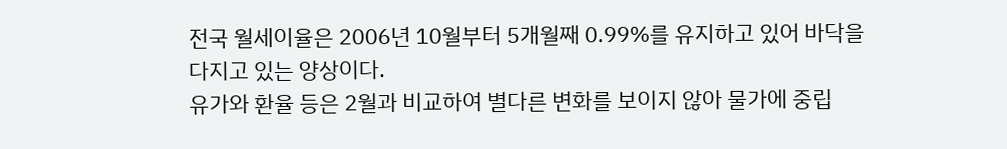전국 월세이율은 2006년 10월부터 5개월째 0.99%를 유지하고 있어 바닥을 다지고 있는 양상이다.
유가와 환율 등은 2월과 비교하여 별다른 변화를 보이지 않아 물가에 중립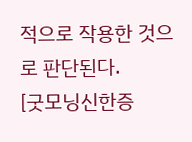적으로 작용한 것으로 판단된다.
[굿모닝신한증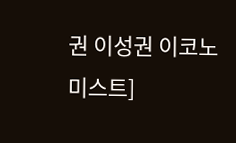권 이성권 이코노미스트]